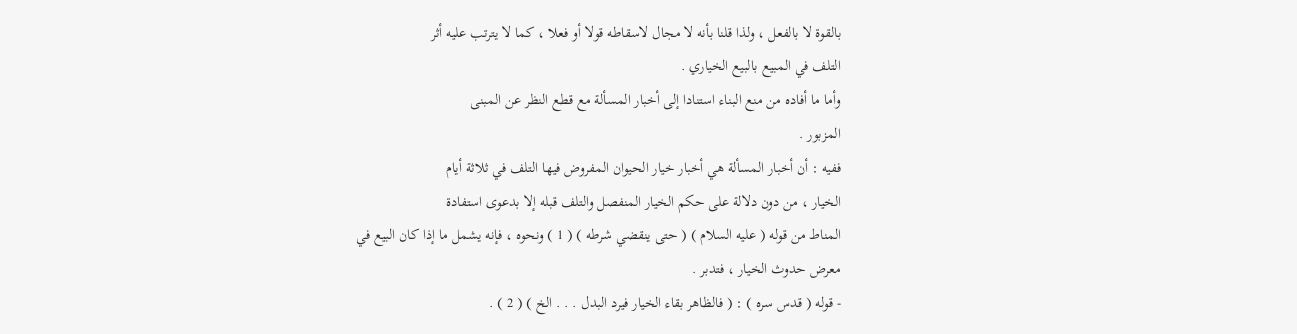بالقوة لا بالفعل ، ولذا قلنا بأنه لا مجال لاسقاطه قولا أو فعلا ، كما لا يترتب عليه أثر
التلف في المبيع بالبيع الخياري .
وأما ما أفاده من منع البناء استنادا إلى أخبار المسألة مع قطع النظر عن المبنى
المزبور .
ففيه : أن أخبار المسألة هي أخبار خيار الحيوان المفروض فيها التلف في ثلاثة أيام
الخيار ، من دون دلالة على حكم الخيار المنفصل والتلف قبله إلا بدعوى استفادة
المناط من قوله ( عليه السلام ) ( حتى ينقضي شرطه ) ( 1 ) ونحوه ، فإنه يشمل ما إذا كان البيع في
معرض حدوث الخيار ، فتدبر .
- قوله ( قدس سره ) : ( فالظاهر بقاء الخيار فيرد البدل . . . الخ ) ( 2 ) .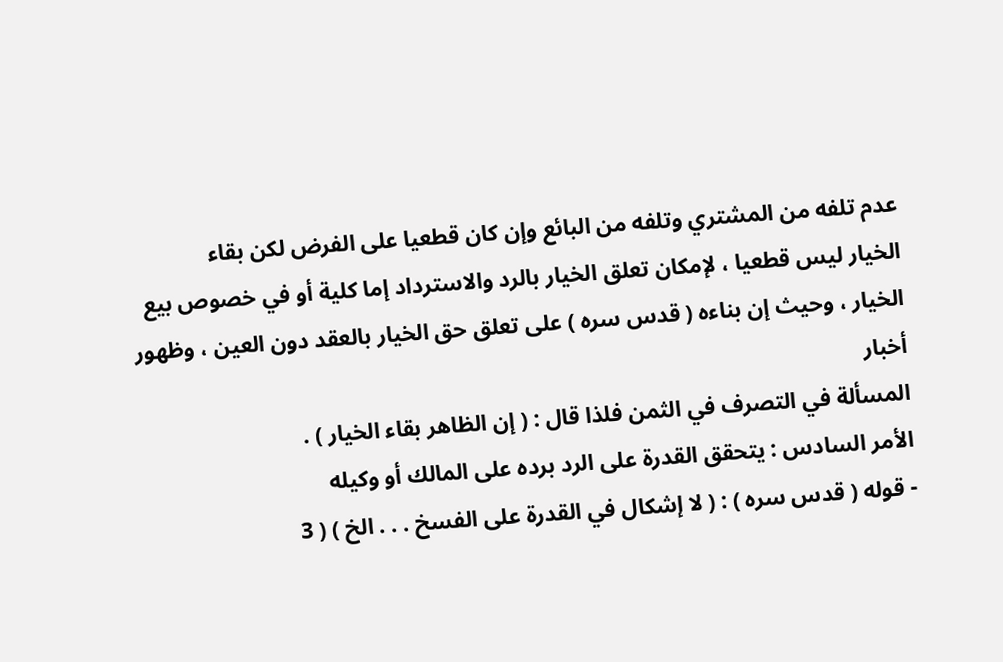عدم تلفه من المشتري وتلفه من البائع وإن كان قطعيا على الفرض لكن بقاء
الخيار ليس قطعيا ، لإمكان تعلق الخيار بالرد والاسترداد إما كلية أو في خصوص بيع
الخيار ، وحيث إن بناءه ( قدس سره ) على تعلق حق الخيار بالعقد دون العين ، وظهور أخبار
المسألة في التصرف في الثمن فلذا قال : ( إن الظاهر بقاء الخيار ) .
الأمر السادس : يتحقق القدرة على الرد برده على المالك أو وكيله
- قوله ( قدس سره ) : ( لا إشكال في القدرة على الفسخ . . . الخ ) ( 3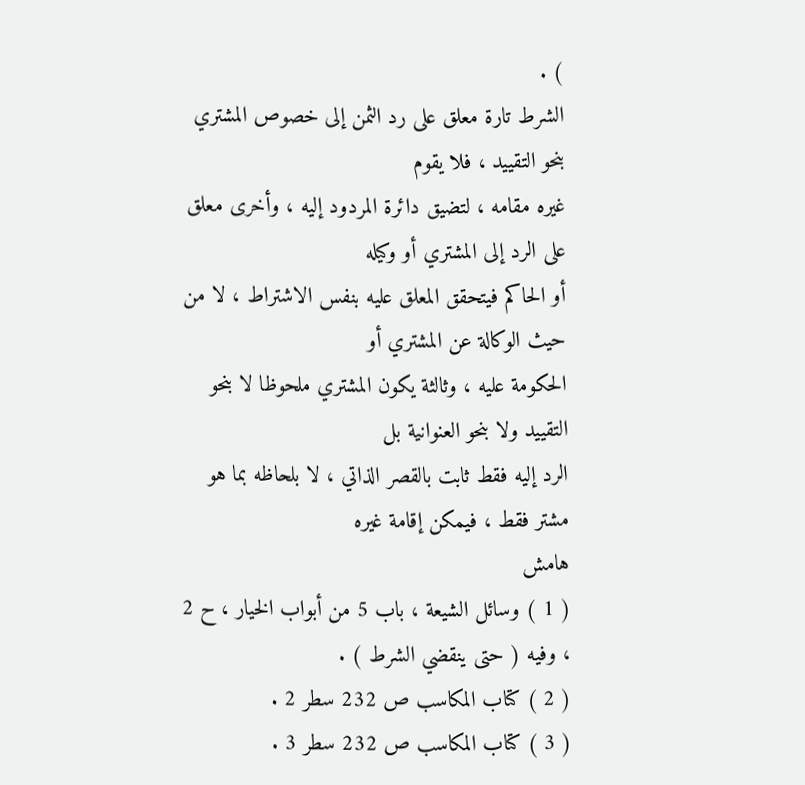) .
الشرط تارة معلق على رد الثمن إلى خصوص المشتري بنحو التقييد ، فلا يقوم
غيره مقامه ، لتضيق دائرة المردود إليه ، وأخرى معلق على الرد إلى المشتري أو وكيله
أو الحاكم فيتحقق المعلق عليه بنفس الاشتراط ، لا من حيث الوكالة عن المشتري أو
الحكومة عليه ، وثالثة يكون المشتري ملحوظا لا بنحو التقييد ولا بنحو العنوانية بل
الرد إليه فقط ثابت بالقصر الذاتي ، لا بلحاظه بما هو مشتر فقط ، فيمكن إقامة غيره
هامش
( 1 ) وسائل الشيعة ، باب 5 من أبواب الخيار ، ح 2 ، وفيه ( حتى ينقضي الشرط ) .
( 2 ) كتاب المكاسب ص 232 سطر 2 .
( 3 ) كتاب المكاسب ص 232 سطر 3 .